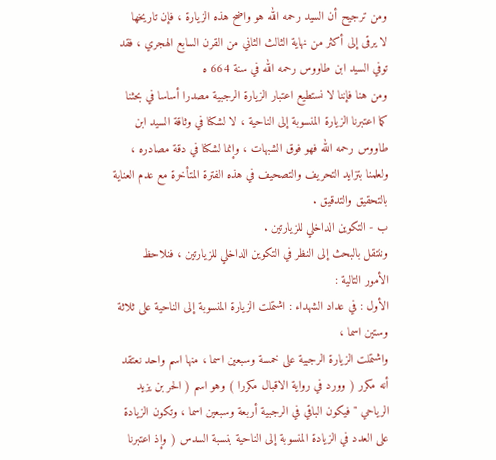ومن ترجيح أن السيد رحمه الله هو واضح هذه الزيارة ، فإن تاريخها
لا يرقى إلى أكثر من نهاية الثالث الثاني من القرن السابع الهجري ، فقد
توفي السيد ابن طاووس رحمه الله في سنة 664 ه
ومن هنا فإننا لا نستطيع اعتبار الزيارة الرجبية مصدرا أساسا في بحثنا
كما اعتبرنا الزيارة المنسوبة إلى الناحية ، لا لشكنا في وثاقة السيد ابن
طاووس رحمه الله فهو فوق الشبهات ، وإنما لشكنا في دقة مصادره ،
ولعلمنا بتزايد التحريف والتصحيف في هذه الفترة المتأخرة مع عدم العناية
بالتحقيق والتدقيق .
ب - التكوين الداخلي للزيارتين .
وننتقل بالبحث إلى النظر في التكوين الداخلي للزيارتين ، فنلاحظ
الأمور التالية :
الأول : في عداد الشهداء : اشتملت الزيارة المنسوبة إلى الناحية على ثلاثة وستين اسما ،
واشتملت الزيارة الرجبية على خمسة وسبعين اسما ، منها اسم واحد نعتقد
أنه مكرر ( وورد في رواية الاقبال مكررا ) وهو اسم ( الحر بن يزيد
الرياحي " فيكون الباقي في الرجبية أربعة وسبعين اسما ، وتكون الزيادة
على العدد في الزيادة المنسوبة إلى الناحية بنسبة السدس ( وإذ اعتبرنا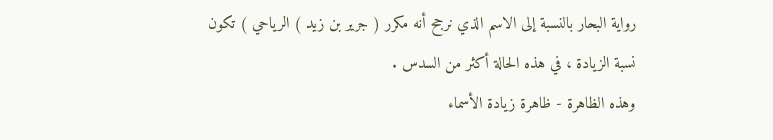رواية البحار بالنسبة إلى الاسم الذي نرجح أنه مكرر ( جرير بن زيد ) الرياحي ) تكون نسبة الزيادة ، في هذه الحالة أكثر من السدس .
وهذه الظاهرة - ظاهرة زيادة الأسماء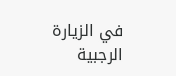في الزيارة الرجبية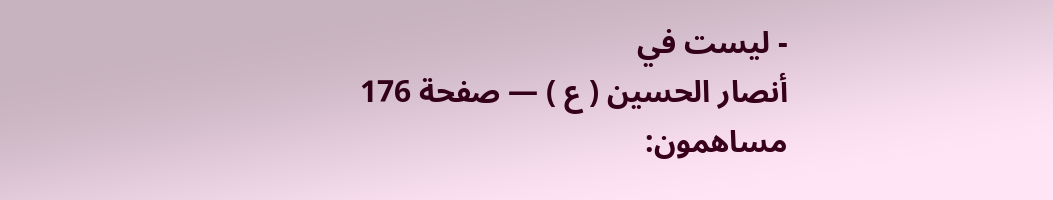- ليست في
أنصار الحسين ( ع ) — صفحة 176
مساهمون: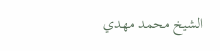الشيخ محمد مهدي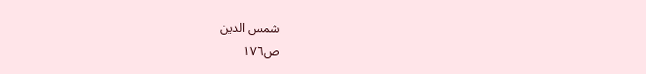شمس الدين
ص١٧٦